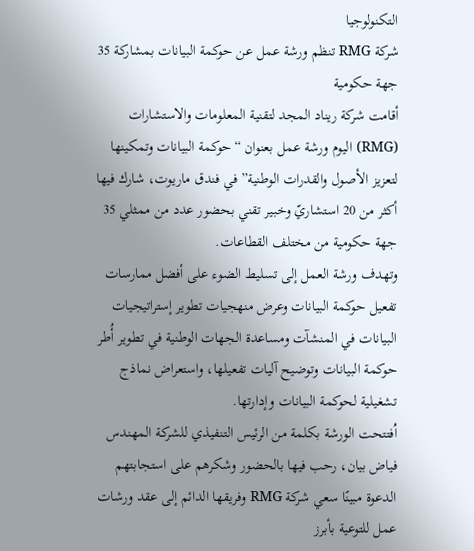التكنولوجيا
شركة RMG تنظم ورشة عمل عن حوكمة البيانات بمشاركة 35 جهة حكومية
أقامت شركة ريناد المجد لتقنية المعلومات والاستشارات (RMG) اليوم ورشة عمل بعنوان “حوكمة البيانات وتمكينها لتعزيز الأصول والقدرات الوطنية” في فندق ماريوت، شارك فيها أكثر من 20 استشاريّ وخبير تقني بحضور عدد من ممثلي 35 جهة حكومية من مختلف القطاعات.
وتهدف ورشة العمل إلى تسليط الضوء على أفضل ممارسات تفعيل حوكمة البيانات وعرض منهجيات تطوير إستراتيجيات البيانات في المنشآت ومساعدة الجهات الوطنية في تطوير أُطر حوكمة البيانات وتوضيح آليات تفعيلها، واستعراض نماذج تشغيلية لحوكمة البيانات وإدارتها.
اُفتتحت الورشة بكلمة من الرئيس التنفيذي للشركة المهندس فياض بيان، رحب فيها بالحضور وشكرهم على استجابتهم الدعوة مبينًا سعي شركة RMG وفريقها الدائم إلى عقد ورشات عمل للتوعية بأبرز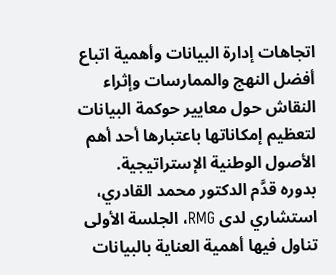اتجاهات إدارة البيانات وأهمية اتباع أفضل النهج والممارسات وإثراء النقاش حول معايير حوكمة البيانات لتعظيم إمكاناتها باعتبارها أحد أهم الأصول الوطنية الإستراتيجية.
بدوره قدَّم الدكتور محمد القادري، استشاري لدى RMG، الجلسة الأولى تناول فيها أهمية العناية بالبيانات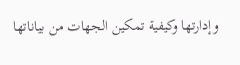وإدارتها وكيفية تمكين الجهات من بياناتها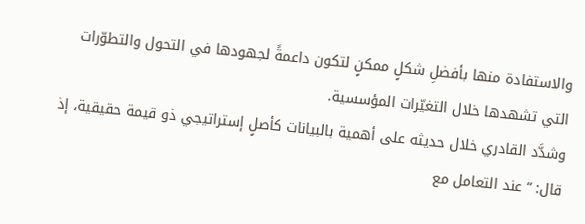والاستفادة منها بأفضلِ شكلٍ ممكنٍ لتكون داعمةً لجهودها في التحول والتطوّرات التي تشهدها خلال التغيّرات المؤسسية.
وشدَّد القادري خلال حديثه على أهمية بالبيانات كأصلٍ إستراتيجي ذو قيمة حقيقية، إذ قال: “عند التعامل مع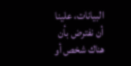البيانات، علينا أن نفترض بأن هناك شخص أو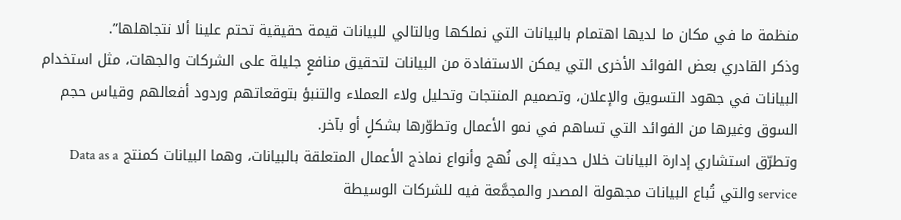منظمة ما في مكان ما لديها اهتمام بالبيانات التي نملكها وبالتالي للبيانات قيمة حقيقية تحتم علينا ألا نتجاهلها”.
وذكر القادري بعض الفوائد الأخرى التي يمكن الاستفادة من البيانات لتحقيق منافعٍ جليلة على الشركات والجهات، مثل استخدام البيانات في جهود التسويق والإعلان، وتصميم المنتجات وتحليل ولاء العملاء والتنبؤ بتوقعاتهم وردود أفعالهم وقياس حجم السوق وغيرها من الفوائد التي تساهم في نمو الأعمال وتطوّرها بشكلٍ أو بآخر.
وتطرّق استشاري إدارة البيانات خلال حديثه إلى نُهج وأنواع نماذج الأعمال المتعلقة بالبيانات، وهما البيانات كمنتج Data as a service والتي تُباع البيانات مجهولة المصدر والمجمَّعة فيه للشركات الوسيطة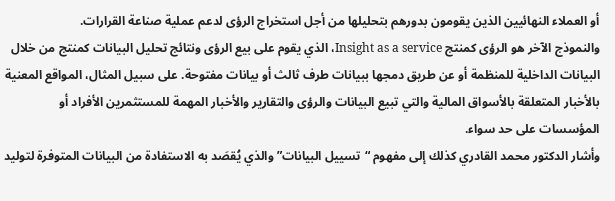أو العملاء النهائيين الذين يقومون بدورهم بتحليلها من أجل استخراج الرؤى لدعم عملية صناعة القرارات.
والنموذج الآخر هو الرؤى كمنتج Insight as a service، الذي يقوم على بيع الرؤى ونتائج تحليل البيانات كمنتج من خلال البيانات الداخلية للمنظمة أو عن طريق دمجها ببيانات طرف ثالث أو بيانات مفتوحة. على سبيل المثال، المواقع المعنية بالأخبار المتعلقة بالأسواق المالية والتي تبيع البيانات والرؤى والتقارير والأخبار المهمة للمستثمرين الأفراد أو المؤسسات على حد سواء.
وأشار الدكتور محمد القادري كذلك إلى مفهوم “تسييل البيانات” والذي يُقصَد به الاستفادة من البيانات المتوفرة لتوليد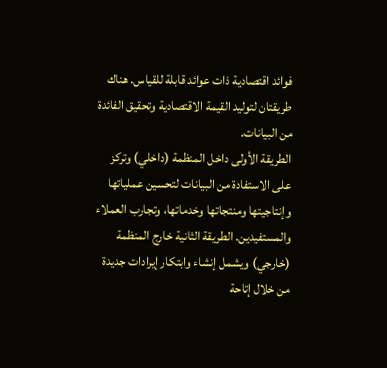فوائد اقتصادية ذات عوائد قابلة للقياس. هناك طريقتان لتوليد القيمة الاقتصادية وتحقيق الفائدة من البيانات.
الطريقة الأولى داخل المنظمة (داخلي) وتركز على الاستفادة من البيانات لتحسين عملياتها وإنتاجيتها ومنتجاتها وخدماتها، وتجارب العملاء والمستفيدين. الطريقة الثانية خارج المنظمة (خارجي) ويشمل إنشاء وابتكار إيرادات جديدة من خلال إتاحة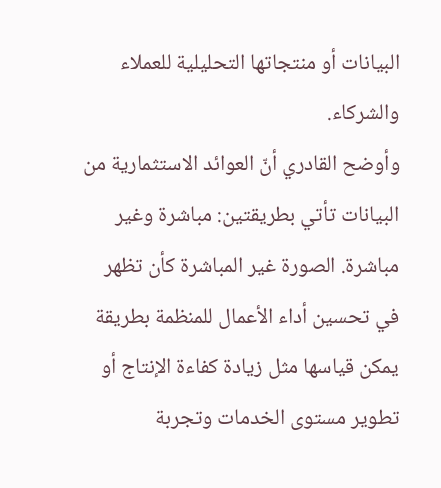البيانات أو منتجاتها التحليلية للعملاء والشركاء.
وأوضح القادري أنّ العوائد الاستثمارية من البيانات تأتي بطريقتين: مباشرة وغير مباشرة. الصورة غير المباشرة كأن تظهر في تحسين أداء الأعمال للمنظمة بطريقة يمكن قياسها مثل زيادة كفاءة الإنتاج أو تطوير مستوى الخدمات وتجربة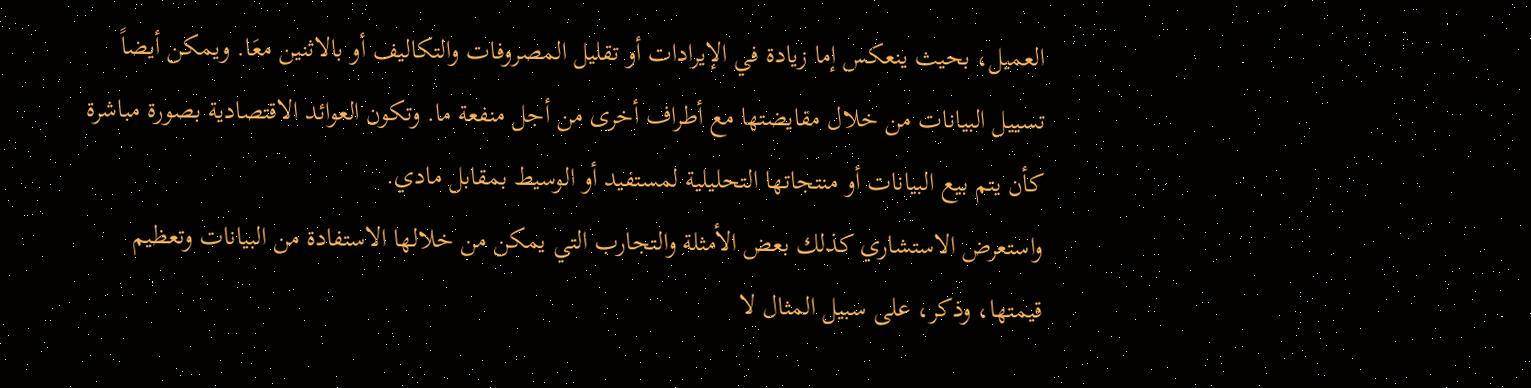العميل، بحيث ينعكس إما زيادة في الإيرادات أو تقليل المصروفات والتكاليف أو بالاثنين معَا. ويمكن أيضاً تسييل البيانات من خلال مقايضتها مع أطراف أخرى من أجل منفعة ما. وتكون العوائد الاقتصادية بصورة مباشرة كأن يتم بيع البيانات أو منتجاتها التحليلية لمستفيد أو الوسيط بمقابل مادي.
واستعرض الاستشاري كذلك بعض الأمثلة والتجارب التي يمكن من خلالها الاستفادة من البيانات وتعظيم قيمتها، وذكر، على سبيل المثال لا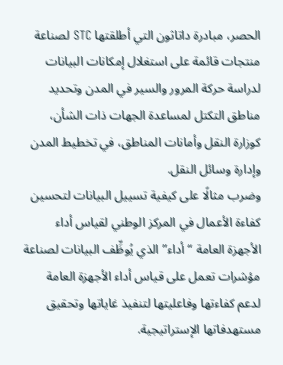الحصر، مبادرة داتاثون التي أطلقتها STC لصناعة منتجات قائمة على استغلال إمكانات البيانات لدراسة حركة المرور والسير في المدن وتحديد مناطق التكتل لمساعدة الجهات ذات الشأن، كوزارة النقل وأمانات المناطق، في تخطيط المدن وإدارة وسائل النقل.
وضرب مثالًا على كيفية تسييل البيانات لتحسين كفاءة الأعمال في المركز الوطني لقياس أداء الأجهزة العامة “أداء” الذي يُوظِّف البيانات لصناعة مؤشرات تعمل على قياس أداء الأجهزة العامة لدعم كفاءتها وفاعليتها لتنفيذ غاياتها وتحقيق مستهدفاتها الإستراتيجية.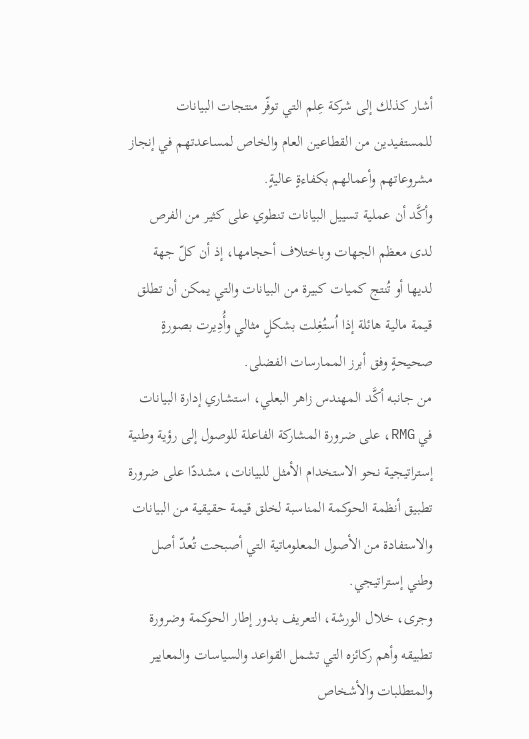أشار كذلك إلى شركة عِلم التي توفّر منتجات البيانات للمستفيدين من القطاعين العام والخاص لمساعدتهم في إنجاز مشروعاتهم وأعمالهم بكفاءةٍ عاليةٍ.
وأكَّد أن عملية تسييل البيانات تنطوي على كثير من الفرص لدى معظم الجهات وباختلاف أحجامها، إذ أن كلّ جهة لديها أو تُنتج كميات كبيرة من البيانات والتي يمكن أن تطلق قيمة مالية هائلة إذا اُستُغِلت بشكلٍ مثالي وأُدِيرت بصورةٍ صحيحةٍ وفق أبرز الممارسات الفضلى.
من جانبه أكَّد المهندس زاهر البعلي، استشاري إدارة البيانات في RMG، على ضرورة المشاركة الفاعلة للوصول إلى رؤية وطنية إستراتيجية نحو الاستخدام الأمثل للبيانات، مشددًا على ضرورة تطبيق أنظمة الحوكمة المناسبة لخلق قيمة حقيقية من البيانات والاستفادة من الأصول المعلوماتية التي أصبحت تُعدّ أصل وطني إستراتيجي.
وجرى، خلال الورشة، التعريف بدور إطار الحوكمة وضرورة تطبيقه وأهم ركائزه التي تشمل القواعد والسياسات والمعايير والمتطلبات والأشخاص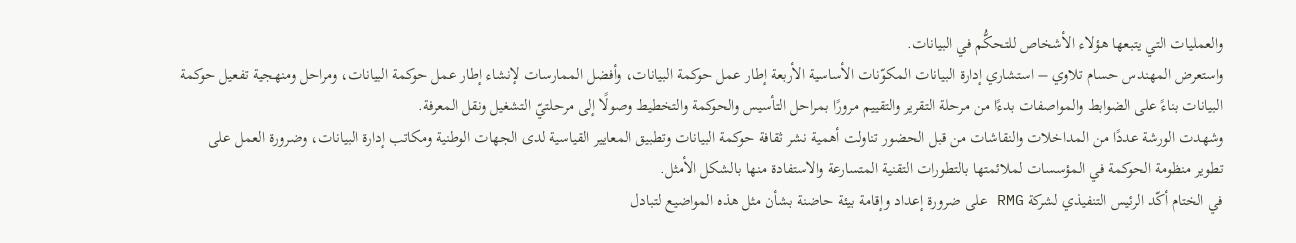والعمليات التي يتبعها هؤلاء الأشخاص للتحكُّم في البيانات.
واستعرض المهندس حسام تلاوي – استشاري إدارة البيانات المكوّنات الأساسية الأربعة إطار عمل حوكمة البيانات، وأفضل الممارسات لإنشاء إطار عمل حوكمة البيانات، ومراحل ومنهجية تفعيل حوكمة البيانات بناءً على الضوابط والمواصفات بدءًا من مرحلة التقرير والتقييم مرورًا بمراحل التأسيس والحوكمة والتخطيط وصولًا إلى مرحلتيّ التشغيل ونقل المعرفة.
وشهدت الورشة عددًا من المداخلات والنقاشات من قبل الحضور تناولت أهمية نشر ثقافة حوكمة البيانات وتطبيق المعايير القياسية لدى الجهات الوطنية ومكاتب إدارة البيانات، وضرورة العمل على تطوير منظومة الحوكمة في المؤسسات لملائمتها بالتطورات التقنية المتسارعة والاستفادة منها بالشكل الأمثل.
في الختام أكّد الرئيس التنفيذي لشركة RMG على ضرورة إعداد وإقامة بيئة حاضنة بشأن مثل هذه المواضيع لتبادل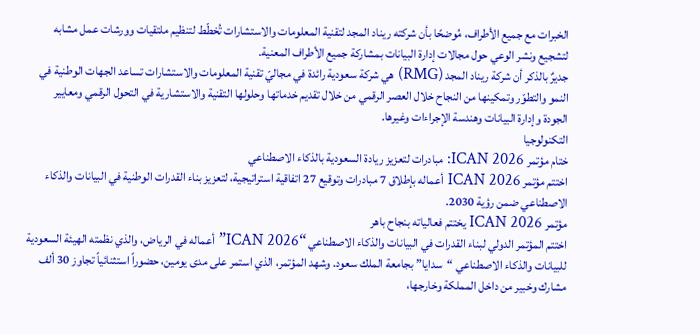الخبرات مع جميع الأطراف، مُوضحًا بأن شركته ريناد المجد لتقنية المعلومات والاستشارات تُخطّط لتنظيم ملتقيات وورشات عمل مشابه لتشجيع ونشر الوعي حول مجالات إدارة البيانات بمشاركة جميع الأطراف المعنية.
جديرٌ بالذكر أن شركة ريناد المجد (RMG) هي شركة سعودية رائدة في مجاليّ تقنية المعلومات والاستشارات تساعد الجهات الوطنية في النمو والتطوّر وتمكينها من النجاح خلال العصر الرقمي من خلال تقديم خدماتها وحلولها التقنية والاستشارية في التحول الرقمي ومعايير الجودة وإدارة البيانات وهندسة الإجراءات وغيرها.
التكنولوجيا
ختام مؤتمر ICAN 2026: مبادرات لتعزيز ريادة السعودية بالذكاء الاصطناعي
اختتم مؤتمر ICAN 2026 أعماله بإطلاق 7 مبادرات وتوقيع 27 اتفاقية استراتيجية، لتعزيز بناء القدرات الوطنية في البيانات والذكاء الاصطناعي ضمن رؤية 2030.
مؤتمر ICAN 2026 يختتم فعالياته بنجاح باهر
اختتم المؤتمر الدولي لبناء القدرات في البيانات والذكاء الاصطناعي “ICAN 2026” أعماله في الرياض، والذي نظمته الهيئة السعودية للبيانات والذكاء الاصطناعي “سدايا” بجامعة الملك سعود. وشهد المؤتمر، الذي استمر على مدى يومين، حضوراً استثنائياً تجاوز 30 ألف مشارك وخبير من داخل المملكة وخارجها،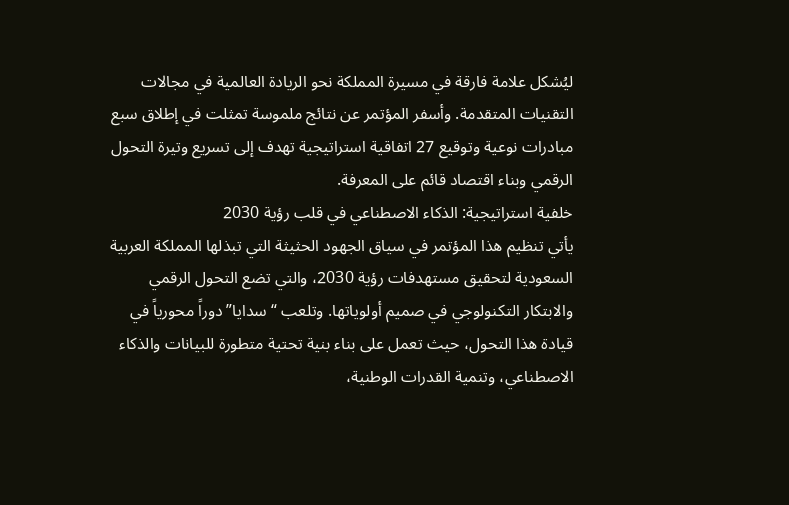ليُشكل علامة فارقة في مسيرة المملكة نحو الريادة العالمية في مجالات التقنيات المتقدمة. وأسفر المؤتمر عن نتائج ملموسة تمثلت في إطلاق سبع مبادرات نوعية وتوقيع 27 اتفاقية استراتيجية تهدف إلى تسريع وتيرة التحول الرقمي وبناء اقتصاد قائم على المعرفة.
خلفية استراتيجية: الذكاء الاصطناعي في قلب رؤية 2030
يأتي تنظيم هذا المؤتمر في سياق الجهود الحثيثة التي تبذلها المملكة العربية السعودية لتحقيق مستهدفات رؤية 2030، والتي تضع التحول الرقمي والابتكار التكنولوجي في صميم أولوياتها. وتلعب “سدايا” دوراً محورياً في قيادة هذا التحول، حيث تعمل على بناء بنية تحتية متطورة للبيانات والذكاء الاصطناعي، وتنمية القدرات الوطنية،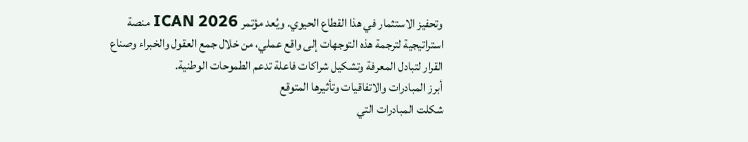وتحفيز الاستثمار في هذا القطاع الحيوي. ويُعد مؤتمر ICAN 2026 منصة استراتيجية لترجمة هذه التوجهات إلى واقع عملي، من خلال جمع العقول والخبراء وصناع القرار لتبادل المعرفة وتشكيل شراكات فاعلة تدعم الطموحات الوطنية.
أبرز المبادرات والاتفاقيات وتأثيرها المتوقع
شكلت المبادرات التي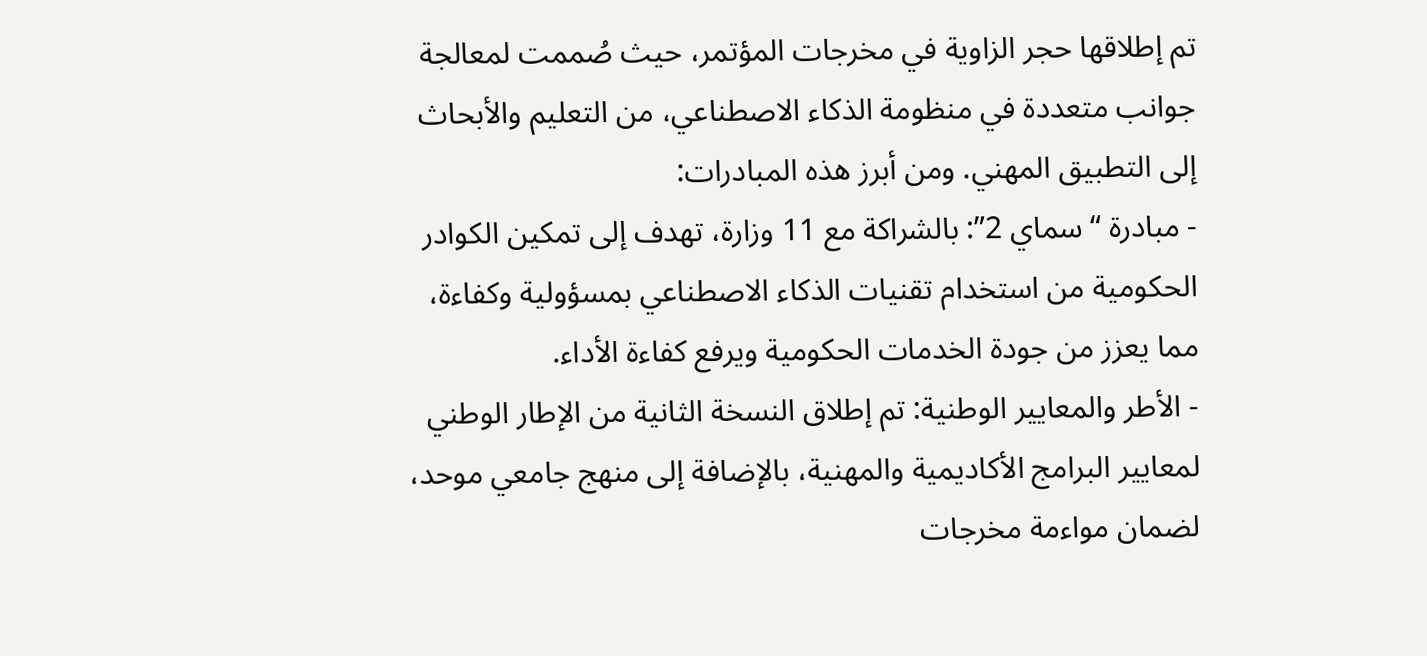تم إطلاقها حجر الزاوية في مخرجات المؤتمر، حيث صُممت لمعالجة جوانب متعددة في منظومة الذكاء الاصطناعي، من التعليم والأبحاث إلى التطبيق المهني. ومن أبرز هذه المبادرات:
- مبادرة “سماي 2”: بالشراكة مع 11 وزارة، تهدف إلى تمكين الكوادر الحكومية من استخدام تقنيات الذكاء الاصطناعي بمسؤولية وكفاءة، مما يعزز من جودة الخدمات الحكومية ويرفع كفاءة الأداء.
- الأطر والمعايير الوطنية: تم إطلاق النسخة الثانية من الإطار الوطني لمعايير البرامج الأكاديمية والمهنية، بالإضافة إلى منهج جامعي موحد، لضمان مواءمة مخرجات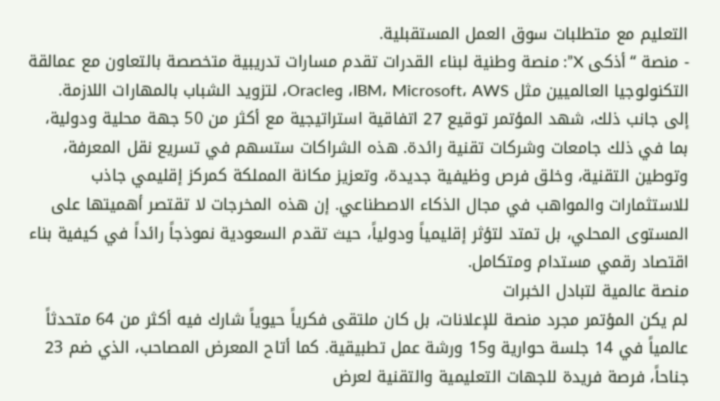التعليم مع متطلبات سوق العمل المستقبلية.
- منصة “أذكى X”: منصة وطنية لبناء القدرات تقدم مسارات تدريبية متخصصة بالتعاون مع عمالقة التكنولوجيا العالميين مثل IBM، Microsoft، AWS، وOracle، لتزويد الشباب بالمهارات اللازمة.
إلى جانب ذلك، شهد المؤتمر توقيع 27 اتفاقية استراتيجية مع أكثر من 50 جهة محلية ودولية، بما في ذلك جامعات وشركات تقنية رائدة. هذه الشراكات ستسهم في تسريع نقل المعرفة، وتوطين التقنية، وخلق فرص وظيفية جديدة، وتعزيز مكانة المملكة كمركز إقليمي جاذب للاستثمارات والمواهب في مجال الذكاء الاصطناعي. إن هذه المخرجات لا تقتصر أهميتها على المستوى المحلي، بل تمتد لتؤثر إقليمياً ودولياً، حيث تقدم السعودية نموذجاً رائداً في كيفية بناء اقتصاد رقمي مستدام ومتكامل.
منصة عالمية لتبادل الخبرات
لم يكن المؤتمر مجرد منصة للإعلانات، بل كان ملتقى فكرياً حيوياً شارك فيه أكثر من 64 متحدثاً عالمياً في 14 جلسة حوارية و15 ورشة عمل تطبيقية. كما أتاح المعرض المصاحب، الذي ضم 23 جناحاً، فرصة فريدة للجهات التعليمية والتقنية لعرض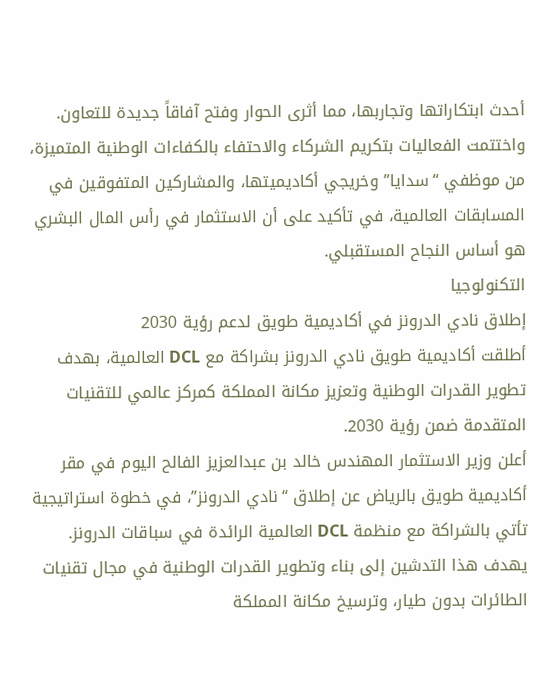أحدث ابتكاراتها وتجاربها، مما أثرى الحوار وفتح آفاقاً جديدة للتعاون. واختتمت الفعاليات بتكريم الشركاء والاحتفاء بالكفاءات الوطنية المتميزة، من موظفي “سدايا” وخريجي أكاديميتها، والمشاركين المتفوقين في المسابقات العالمية، في تأكيد على أن الاستثمار في رأس المال البشري هو أساس النجاح المستقبلي.
التكنولوجيا
إطلاق نادي الدرونز في أكاديمية طويق لدعم رؤية 2030
أطلقت أكاديمية طويق نادي الدرونز بشراكة مع DCL العالمية، بهدف تطوير القدرات الوطنية وتعزيز مكانة المملكة كمركز عالمي للتقنيات المتقدمة ضمن رؤية 2030.
أعلن وزير الاستثمار المهندس خالد بن عبدالعزيز الفالح اليوم في مقر أكاديمية طويق بالرياض عن إطلاق “نادي الدرونز”، في خطوة استراتيجية تأتي بالشراكة مع منظمة DCL العالمية الرائدة في سباقات الدرونز. يهدف هذا التدشين إلى بناء وتطوير القدرات الوطنية في مجال تقنيات الطائرات بدون طيار، وترسيخ مكانة المملكة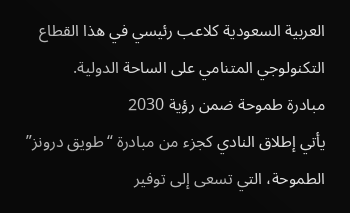العربية السعودية كلاعب رئيسي في هذا القطاع التكنولوجي المتنامي على الساحة الدولية.
مبادرة طموحة ضمن رؤية 2030
يأتي إطلاق النادي كجزء من مبادرة “طويق درونز” الطموحة، التي تسعى إلى توفير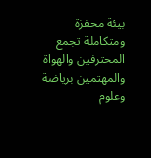بيئة محفزة ومتكاملة تجمع المحترفين والهواة والمهتمين برياضة وعلوم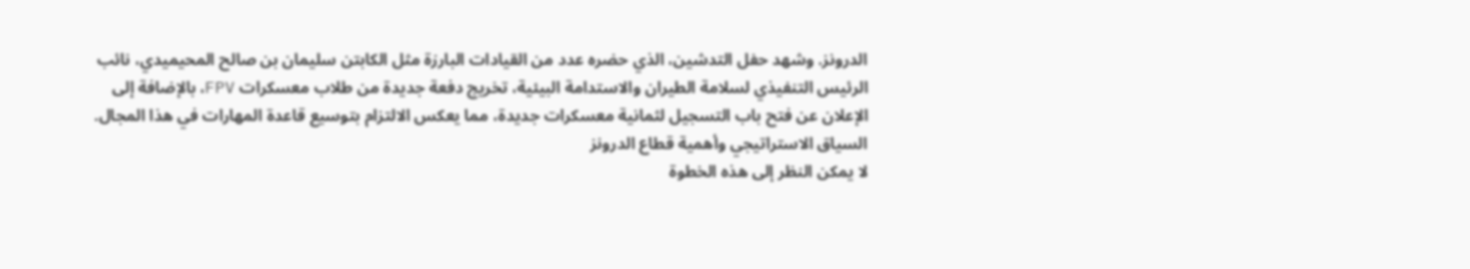الدرونز. وشهد حفل التدشين، الذي حضره عدد من القيادات البارزة مثل الكابتن سليمان بن صالح المحيميدي، نائب الرئيس التنفيذي لسلامة الطيران والاستدامة البيئية، تخريج دفعة جديدة من طلاب معسكرات FPV، بالإضافة إلى الإعلان عن فتح باب التسجيل لثمانية معسكرات جديدة، مما يعكس الالتزام بتوسيع قاعدة المهارات في هذا المجال.
السياق الاستراتيجي وأهمية قطاع الدرونز
لا يمكن النظر إلى هذه الخطوة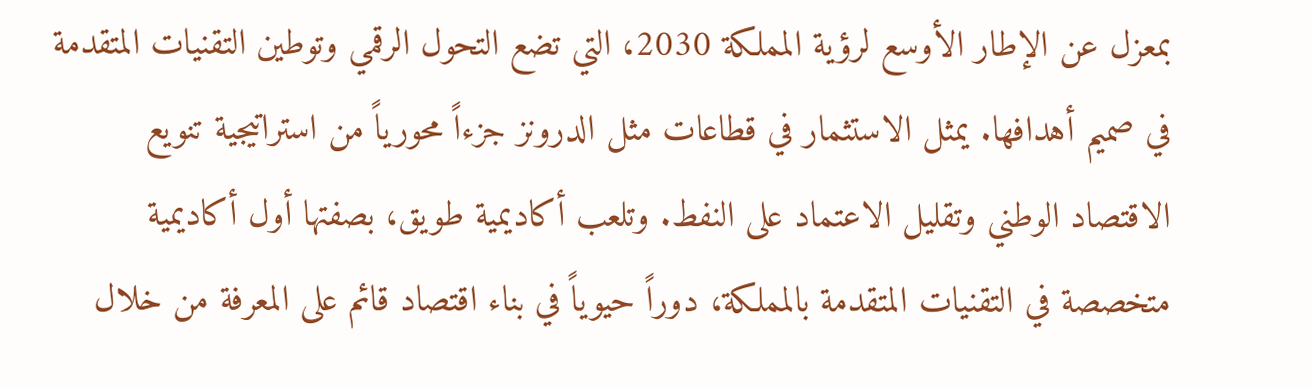بمعزل عن الإطار الأوسع لرؤية المملكة 2030، التي تضع التحول الرقمي وتوطين التقنيات المتقدمة في صميم أهدافها. يمثل الاستثمار في قطاعات مثل الدرونز جزءاً محورياً من استراتيجية تنويع الاقتصاد الوطني وتقليل الاعتماد على النفط. وتلعب أكاديمية طويق، بصفتها أول أكاديمية متخصصة في التقنيات المتقدمة بالمملكة، دوراً حيوياً في بناء اقتصاد قائم على المعرفة من خلال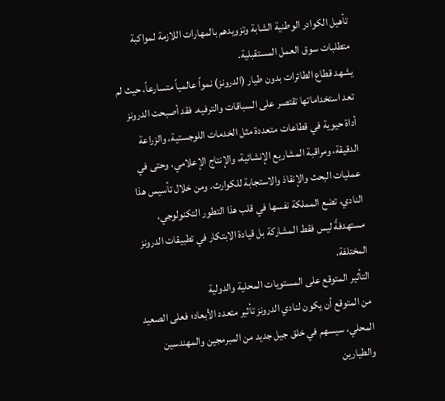تأهيل الكوادر الوطنية الشابة وتزويدهم بالمهارات اللازمة لمواكبة متطلبات سوق العمل المستقبلية.
يشهد قطاع الطائرات بدون طيار (الدرونز) نمواً عالمياً متسارعاً، حيث لم تعد استخداماتها تقتصر على السباقات والترفيه. فقد أصبحت الدرونز أداة حيوية في قطاعات متعددة مثل الخدمات اللوجستية، والزراعة الدقيقة، ومراقبة المشاريع الإنشائية، والإنتاج الإعلامي، وحتى في عمليات البحث والإنقاذ والاستجابة للكوارث. ومن خلال تأسيس هذا النادي، تضع المملكة نفسها في قلب هذا التطور التكنولوجي، مستهدفةً ليس فقط المشاركة بل قيادة الابتكار في تطبيقات الدرونز المختلفة.
التأثير المتوقع على المستويات المحلية والدولية
من المتوقع أن يكون لنادي الدرونز تأثير متعدد الأبعاد؛ فعلى الصعيد المحلي، سيسهم في خلق جيل جديد من المبرمجين والمهندسين والطيارين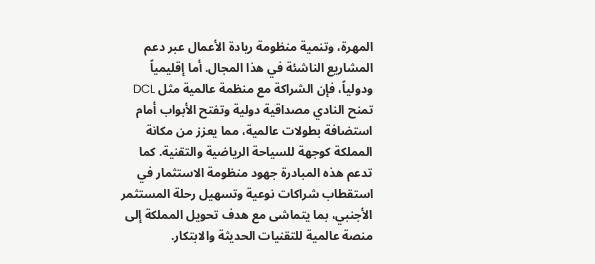المهرة، وتنمية منظومة ريادة الأعمال عبر دعم المشاريع الناشئة في هذا المجال. أما إقليمياً ودولياً، فإن الشراكة مع منظمة عالمية مثل DCL تمنح النادي مصداقية دولية وتفتح الأبواب أمام استضافة بطولات عالمية، مما يعزز من مكانة المملكة كوجهة للسياحة الرياضية والتقنية. كما تدعم هذه المبادرة جهود منظومة الاستثمار في استقطاب شراكات نوعية وتسهيل رحلة المستثمر الأجنبي، بما يتماشى مع هدف تحويل المملكة إلى منصة عالمية للتقنيات الحديثة والابتكار.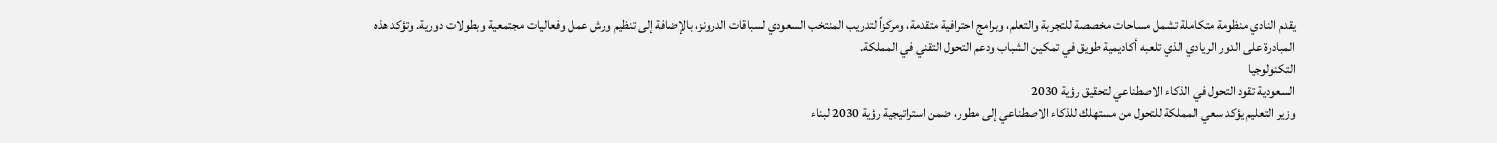يقدم النادي منظومة متكاملة تشمل مساحات مخصصة للتجربة والتعلم، وبرامج احترافية متقدمة، ومركزاً لتدريب المنتخب السعودي لسباقات الدرونز، بالإضافة إلى تنظيم ورش عمل وفعاليات مجتمعية وبطولات دورية. وتؤكد هذه المبادرة على الدور الريادي الذي تلعبه أكاديمية طويق في تمكين الشباب ودعم التحول التقني في المملكة.
التكنولوجيا
السعودية تقود التحول في الذكاء الاصطناعي لتحقيق رؤية 2030
وزير التعليم يؤكد سعي المملكة للتحول من مستهلك للذكاء الاصطناعي إلى مطور، ضمن استراتيجية رؤية 2030 لبناء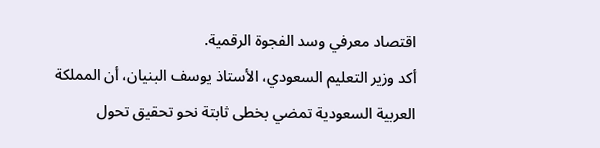اقتصاد معرفي وسد الفجوة الرقمية.
أكد وزير التعليم السعودي، الأستاذ يوسف البنيان، أن المملكة العربية السعودية تمضي بخطى ثابتة نحو تحقيق تحول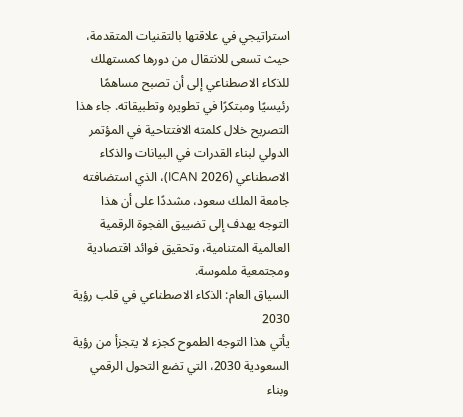استراتيجي في علاقتها بالتقنيات المتقدمة، حيث تسعى للانتقال من دورها كمستهلك للذكاء الاصطناعي إلى أن تصبح مساهمًا رئيسيًا ومبتكرًا في تطويره وتطبيقاته. جاء هذا التصريح خلال كلمته الافتتاحية في المؤتمر الدولي لبناء القدرات في البيانات والذكاء الاصطناعي (ICAN 2026)، الذي استضافته جامعة الملك سعود، مشددًا على أن هذا التوجه يهدف إلى تضييق الفجوة الرقمية العالمية المتنامية، وتحقيق فوائد اقتصادية ومجتمعية ملموسة.
السياق العام: الذكاء الاصطناعي في قلب رؤية 2030
يأتي هذا التوجه الطموح كجزء لا يتجزأ من رؤية السعودية 2030، التي تضع التحول الرقمي وبناء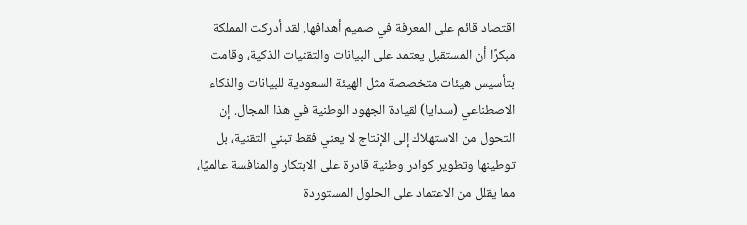اقتصاد قائم على المعرفة في صميم أهدافها. لقد أدركت المملكة مبكرًا أن المستقبل يعتمد على البيانات والتقنيات الذكية، وقامت بتأسيس هيئات متخصصة مثل الهيئة السعودية للبيانات والذكاء الاصطناعي (سدايا) لقيادة الجهود الوطنية في هذا المجال. إن التحول من الاستهلاك إلى الإنتاج لا يعني فقط تبني التقنية، بل توطينها وتطوير كوادر وطنية قادرة على الابتكار والمنافسة عالميًا، مما يقلل من الاعتماد على الحلول المستوردة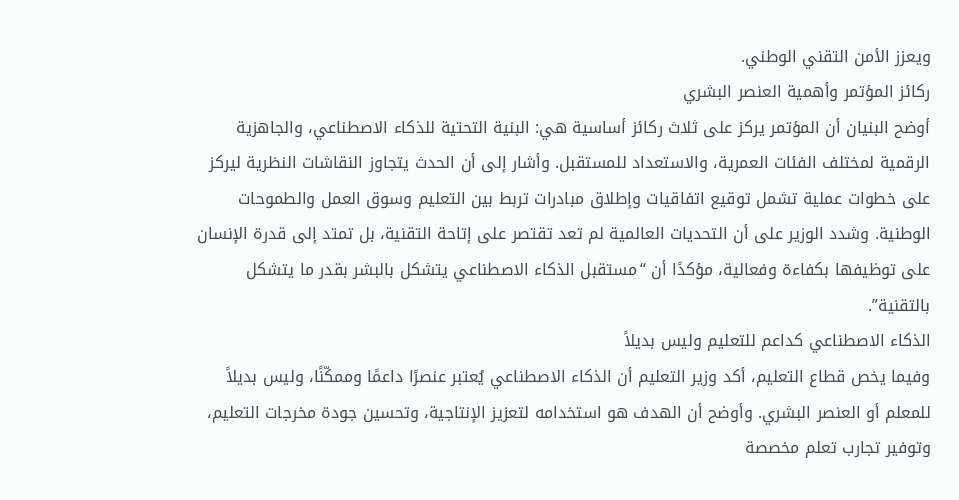ويعزز الأمن التقني الوطني.
ركائز المؤتمر وأهمية العنصر البشري
أوضح البنيان أن المؤتمر يركز على ثلاث ركائز أساسية هي: البنية التحتية للذكاء الاصطناعي، والجاهزية الرقمية لمختلف الفئات العمرية، والاستعداد للمستقبل. وأشار إلى أن الحدث يتجاوز النقاشات النظرية ليركز على خطوات عملية تشمل توقيع اتفاقيات وإطلاق مبادرات تربط بين التعليم وسوق العمل والطموحات الوطنية. وشدد الوزير على أن التحديات العالمية لم تعد تقتصر على إتاحة التقنية، بل تمتد إلى قدرة الإنسان على توظيفها بكفاءة وفعالية، مؤكدًا أن “مستقبل الذكاء الاصطناعي يتشكل بالبشر بقدر ما يتشكل بالتقنية”.
الذكاء الاصطناعي كداعم للتعليم وليس بديلاً
وفيما يخص قطاع التعليم، أكد وزير التعليم أن الذكاء الاصطناعي يُعتبر عنصرًا داعمًا وممكّنًا، وليس بديلاً للمعلم أو العنصر البشري. وأوضح أن الهدف هو استخدامه لتعزيز الإنتاجية، وتحسين جودة مخرجات التعليم، وتوفير تجارب تعلم مخصصة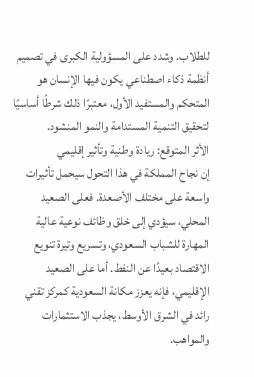للطلاب. وشدد على المسؤولية الكبرى في تصميم أنظمة ذكاء اصطناعي يكون فيها الإنسان هو المتحكم والمستفيد الأول، معتبرًا ذلك شرطًا أساسيًا لتحقيق التنمية المستدامة والنمو المنشود.
الأثر المتوقع: ريادة وطنية وتأثير إقليمي
إن نجاح المملكة في هذا التحول سيحمل تأثيرات واسعة على مختلف الأصعدة. فعلى الصعيد المحلي، سيؤدي إلى خلق وظائف نوعية عالية المهارة للشباب السعودي، وتسريع وتيرة تنويع الاقتصاد بعيدًا عن النفط. أما على الصعيد الإقليمي، فإنه يعزز مكانة السعودية كمركز تقني رائد في الشرق الأوسط، يجذب الاستثمارات والمواهب.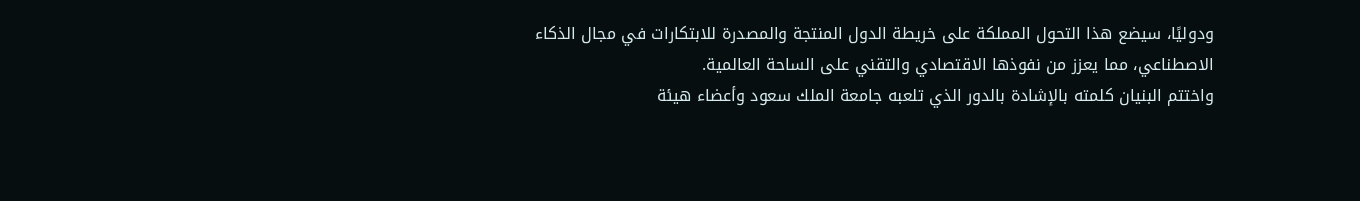ودوليًا، سيضع هذا التحول المملكة على خريطة الدول المنتجة والمصدرة للابتكارات في مجال الذكاء الاصطناعي، مما يعزز من نفوذها الاقتصادي والتقني على الساحة العالمية.
واختتم البنيان كلمته بالإشادة بالدور الذي تلعبه جامعة الملك سعود وأعضاء هيئة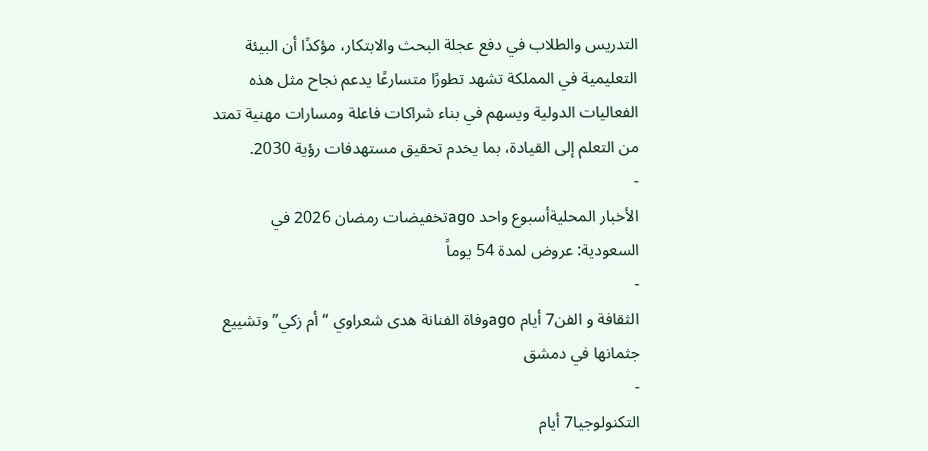التدريس والطلاب في دفع عجلة البحث والابتكار، مؤكدًا أن البيئة التعليمية في المملكة تشهد تطورًا متسارعًا يدعم نجاح مثل هذه الفعاليات الدولية ويسهم في بناء شراكات فاعلة ومسارات مهنية تمتد من التعلم إلى القيادة، بما يخدم تحقيق مستهدفات رؤية 2030.
-
الأخبار المحليةأسبوع واحد agoتخفيضات رمضان 2026 في السعودية: عروض لمدة 54 يوماً
-
الثقافة و الفن7 أيام agoوفاة الفنانة هدى شعراوي “أم زكي” وتشييع جثمانها في دمشق
-
التكنولوجيا7 أيام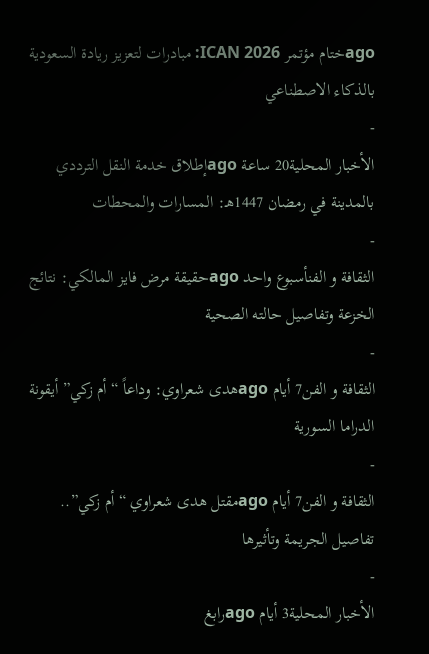agoختام مؤتمر ICAN 2026: مبادرات لتعزيز ريادة السعودية بالذكاء الاصطناعي
-
الأخبار المحلية20 ساعة agoإطلاق خدمة النقل الترددي بالمدينة في رمضان 1447هـ: المسارات والمحطات
-
الثقافة و الفنأسبوع واحد agoحقيقة مرض فايز المالكي: نتائج الخزعة وتفاصيل حالته الصحية
-
الثقافة و الفن7 أيام agoهدى شعراوي: وداعاً “أم زكي” أيقونة الدراما السورية
-
الثقافة و الفن7 أيام agoمقتل هدى شعراوي “أم زكي”.. تفاصيل الجريمة وتأثيرها
-
الأخبار المحلية3 أيام agoرابغ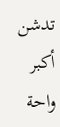تدشن أكبر واحة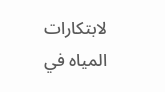لابتكارات المياه في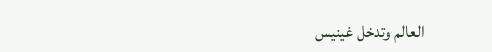العالم وتدخل غينيس